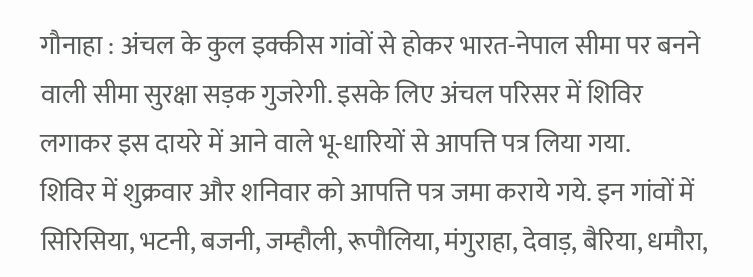गौनाहा : अंचल के कुल इक्कीस गांवों से होकर भारत-नेपाल सीमा पर बनने वाली सीमा सुरक्षा सड़क गुजरेगी. इसके लिए अंचल परिसर में शिविर लगाकर इस दायरे में आने वाले भू-धारियों से आपत्ति पत्र लिया गया.
शिविर में शुक्रवार और शनिवार को आपत्ति पत्र जमा कराये गये. इन गांवों में सिरिसिया, भटनी, बजनी, जम्हौली, रूपौलिया, मंगुराहा, देवाड़, बैरिया, धमौरा,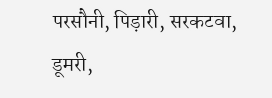परसौनी, पिड़ारी, सरकटवा, डूमरी,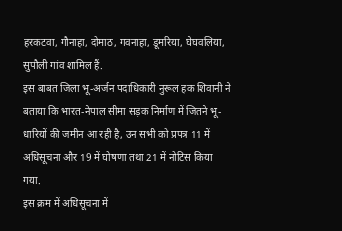हरकटवा, गौनाहा, दोमाठ, गवनाहा, डूमरिया, घेघवलिया, सुपौली गांव शामिल हैं.
इस बाबत जिला भू-अर्जन पदाधिकारी नुरूल हक शिवानी ने बताया कि भारत-नेपाल सीमा सड़क निर्माण में जितने भू-धारियों की जमीन आ रही है, उन सभी को प्रपत्र 11 में अधिसूचना और 19 में घोषणा तथा 21 में नोटिस किया गया.
इस क्रम में अधिसूचना में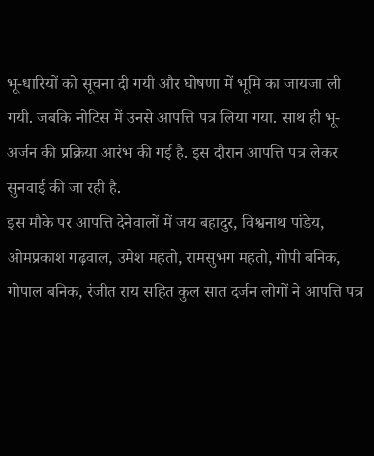भू-धारियों को सूचना दी गयी और घोषणा में भूमि का जायजा ली गयी. जबकि नोटिस में उनसे आपत्ति पत्र लिया गया. साथ ही भू-अर्जन की प्रक्रिया आरंभ की गई है. इस दौरान आपत्ति पत्र लेकर सुनवाई की जा रही है.
इस मौके पर आपत्ति देनेवालों में जय बहादुर, विश्वनाथ पांडेय, ओमप्रकाश गढ़वाल, उमेश महतो, रामसुभग महतो, गोपी बनिक, गोपाल बनिक, रंजीत राय सहित कुल सात दर्जन लोगों ने आपत्ति पत्र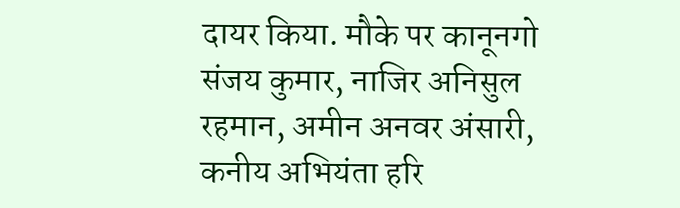दायर किया. मौके पर कानूनगो संजय कुमार, नाजिर अनिसुल रहमान, अमीन अनवर अंसारी, कनीय अभियंता हरि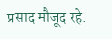प्रसाद मौजूद रहे.